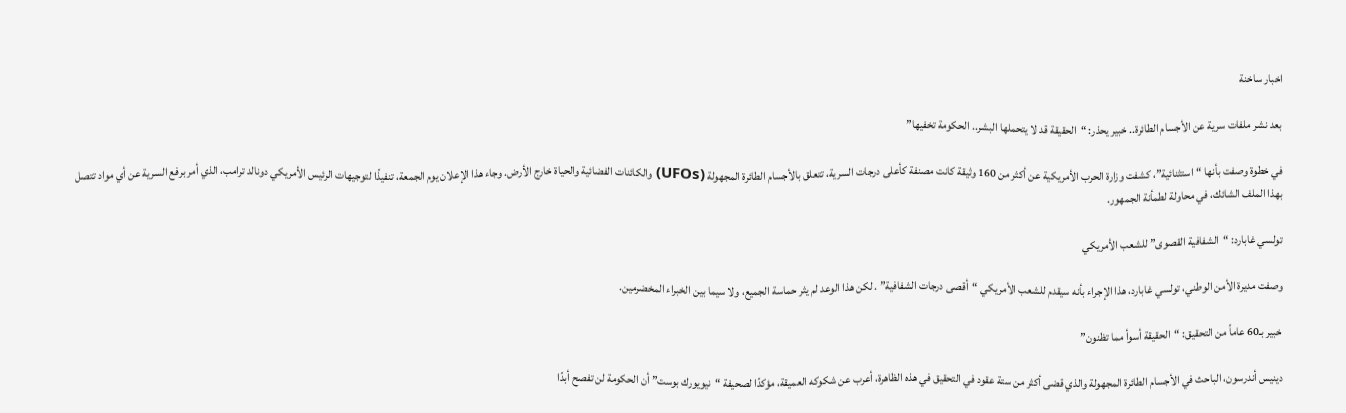اخبار ساخنة

بعد نشر ملفات سرية عن الأجسام الطائرة.. خبير يحذر: “الحقيقة قد لا يتحملها البشر.. الحكومة تخفيها”

في خطوة وصفت بأنها “استثنائية”، كشفت وزارة الحرب الأمريكية عن أكثر من 160 وثيقة كانت مصنفة كأعلى درجات السرية، تتعلق بالأجسام الطائرة المجهولة (UFOs) والكائنات الفضائية والحياة خارج الأرض. وجاء هذا الإعلان يوم الجمعة، تنفيذًا لتوجيهات الرئيس الأمريكي دونالد ترامب، الذي أمر برفع السرية عن أي مواد تتصل بهذا الملف الشائك، في محاولة لطمأنة الجمهور.

تولسي غابارد: “الشفافية القصوى” للشعب الأمريكي

وصفت مديرة الأمن الوطني، تولسي غابارد، هذا الإجراء بأنه سيقدم للشعب الأمريكي “أقصى درجات الشفافية” . لكن هذا الوعد لم يثر حماسة الجميع، ولا سيما بين الخبراء المخضرمين.

خبير بـ60 عاماً من التحقيق: “الحقيقة أسوأ مما تظنون”

دينيس أندرسون، الباحث في الأجسام الطائرة المجهولة والذي قضى أكثر من ستة عقود في التحقيق في هذه الظاهرة، أعرب عن شكوكه العميقة، مؤكدًا لصحيفة “نيويورك بوست” أن الحكومة لن تفصح أبدًا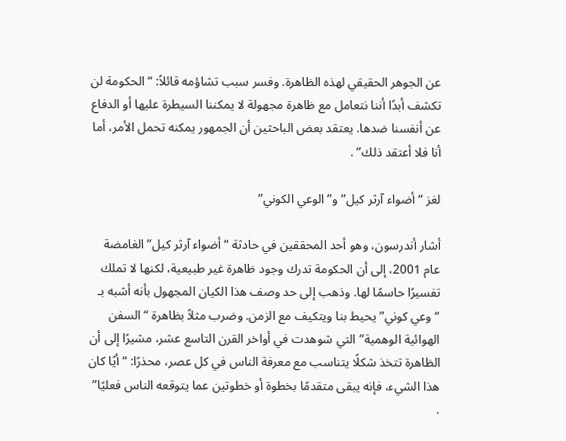عن الجوهر الحقيقي لهذه الظاهرة. وفسر سبب تشاؤمه قائلاً: “الحكومة لن تكشف أبدًا أننا نتعامل مع ظاهرة مجهولة لا يمكننا السيطرة عليها أو الدفاع عن أنفسنا ضدها. يعتقد بعض الباحثين أن الجمهور يمكنه تحمل الأمر، أما أنا فلا أعتقد ذلك” .

لغز “أضواء آرثر كيل” و”الوعي الكوني”

أشار أندرسون، وهو أحد المحققين في حادثة “أضواء آرثر كيل” الغامضة عام 2001، إلى أن الحكومة تدرك وجود ظاهرة غير طبيعية، لكنها لا تملك تفسيرًا حاسمًا لها. وذهب إلى حد وصف هذا الكيان المجهول بأنه أشبه بـ “وعي كوني” يحيط بنا ويتكيف مع الزمن. وضرب مثلاً بظاهرة “السفن الهوائية الوهمية” التي شوهدت في أواخر القرن التاسع عشر، مشيرًا إلى أن الظاهرة تتخذ شكلًا يتناسب مع معرفة الناس في كل عصر، محذرًا: “أيًا كان هذا الشيء، فإنه يبقى متقدمًا بخطوة أو خطوتين عما يتوقعه الناس فعليًا” .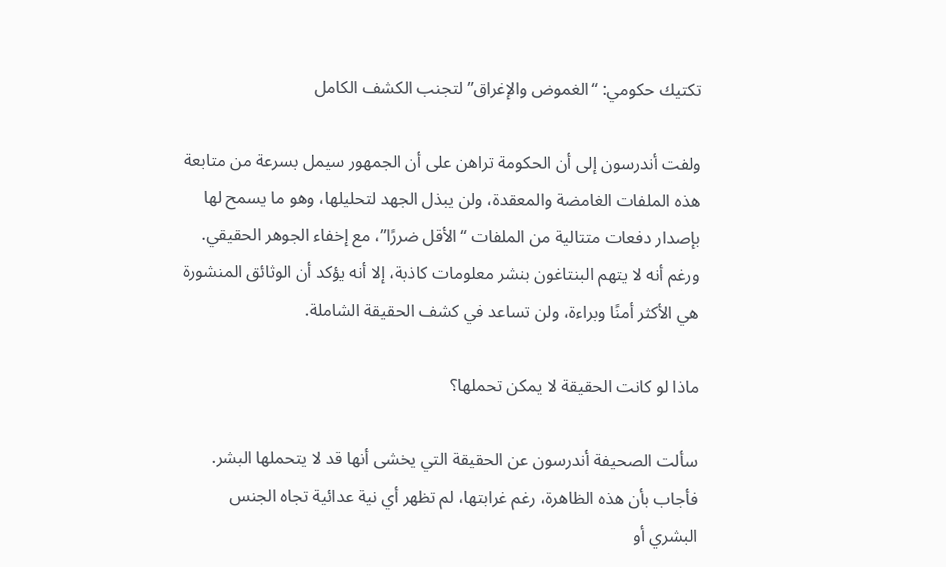تكتيك حكومي: “الغموض والإغراق” لتجنب الكشف الكامل

ولفت أندرسون إلى أن الحكومة تراهن على أن الجمهور سيمل بسرعة من متابعة هذه الملفات الغامضة والمعقدة، ولن يبذل الجهد لتحليلها، وهو ما يسمح لها بإصدار دفعات متتالية من الملفات “الأقل ضررًا”، مع إخفاء الجوهر الحقيقي. ورغم أنه لا يتهم البنتاغون بنشر معلومات كاذبة، إلا أنه يؤكد أن الوثائق المنشورة هي الأكثر أمنًا وبراءة، ولن تساعد في كشف الحقيقة الشاملة.

ماذا لو كانت الحقيقة لا يمكن تحملها؟

سألت الصحيفة أندرسون عن الحقيقة التي يخشى أنها قد لا يتحملها البشر. فأجاب بأن هذه الظاهرة، رغم غرابتها، لم تظهر أي نية عدائية تجاه الجنس البشري أو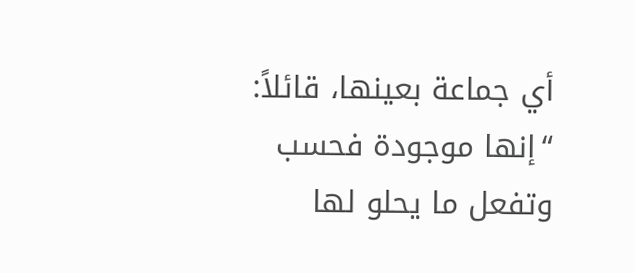أي جماعة بعينها، قائلاً: “إنها موجودة فحسب وتفعل ما يحلو لها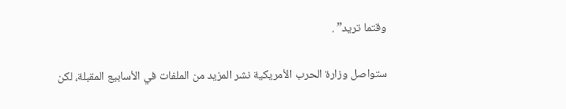وقتما تريد” .

ستواصل وزارة الحرب الأمريكية نشر المزيد من الملفات في الأسابيع المقبلة، لكن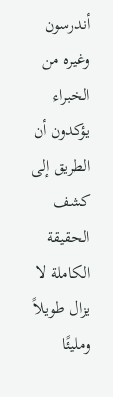أندرسون وغيره من الخبراء يؤكدون أن الطريق إلى كشف الحقيقة الكاملة لا يزال طويلاً ومليئًا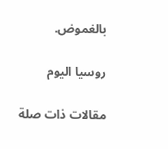بالغموض.

روسيا اليوم

مقالات ذات صلة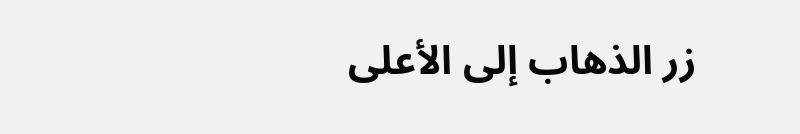زر الذهاب إلى الأعلى